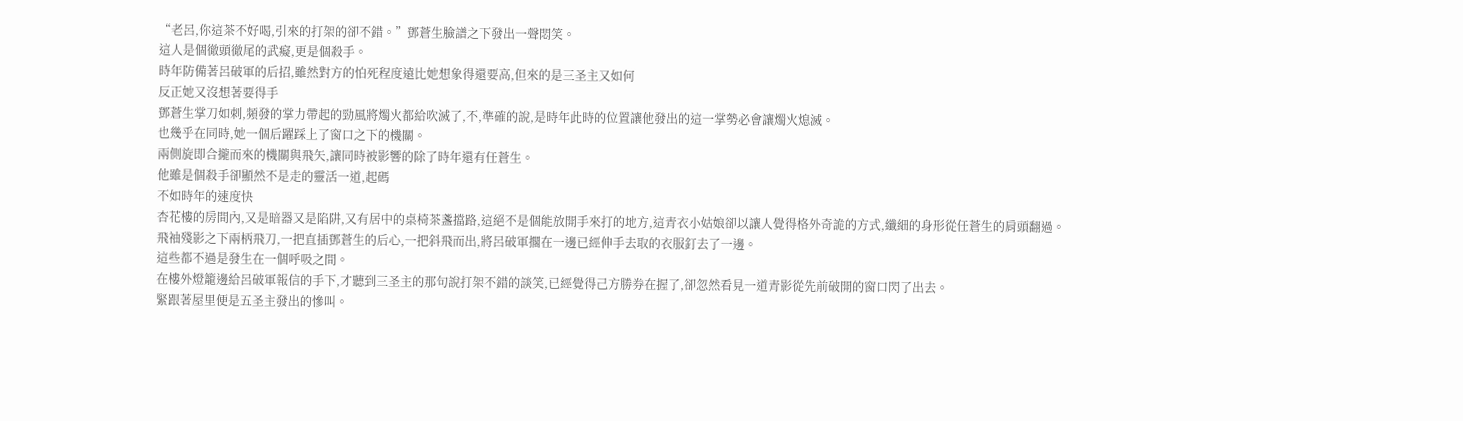“老呂,你這茶不好喝,引來的打架的卻不錯。”鄧蒼生臉譜之下發出一聲悶笑。
這人是個徹頭徹尾的武癡,更是個殺手。
時年防備著呂破軍的后招,雖然對方的怕死程度遠比她想象得還要高,但來的是三圣主又如何
反正她又沒想著要得手
鄧蒼生掌刀如刺,頻發的掌力帶起的勁風將燭火都給吹滅了,不,準確的說,是時年此時的位置讓他發出的這一掌勢必會讓燭火熄滅。
也幾乎在同時,她一個后躍踩上了窗口之下的機關。
兩側旋即合攏而來的機關與飛矢,讓同時被影響的除了時年還有任蒼生。
他雖是個殺手卻顯然不是走的靈活一道,起碼
不如時年的速度快
杏花樓的房間內,又是暗器又是陷阱,又有居中的桌椅茶盞擋路,這絕不是個能放開手來打的地方,這青衣小姑娘卻以讓人覺得格外奇詭的方式,纖細的身形從任蒼生的肩頭翻過。
飛袖殘影之下兩柄飛刀,一把直插鄧蒼生的后心,一把斜飛而出,將呂破軍擱在一邊已經伸手去取的衣服釘去了一邊。
這些都不過是發生在一個呼吸之間。
在樓外燈籠邊給呂破軍報信的手下,才聽到三圣主的那句說打架不錯的談笑,已經覺得己方勝券在握了,卻忽然看見一道青影從先前破開的窗口閃了出去。
緊跟著屋里便是五圣主發出的慘叫。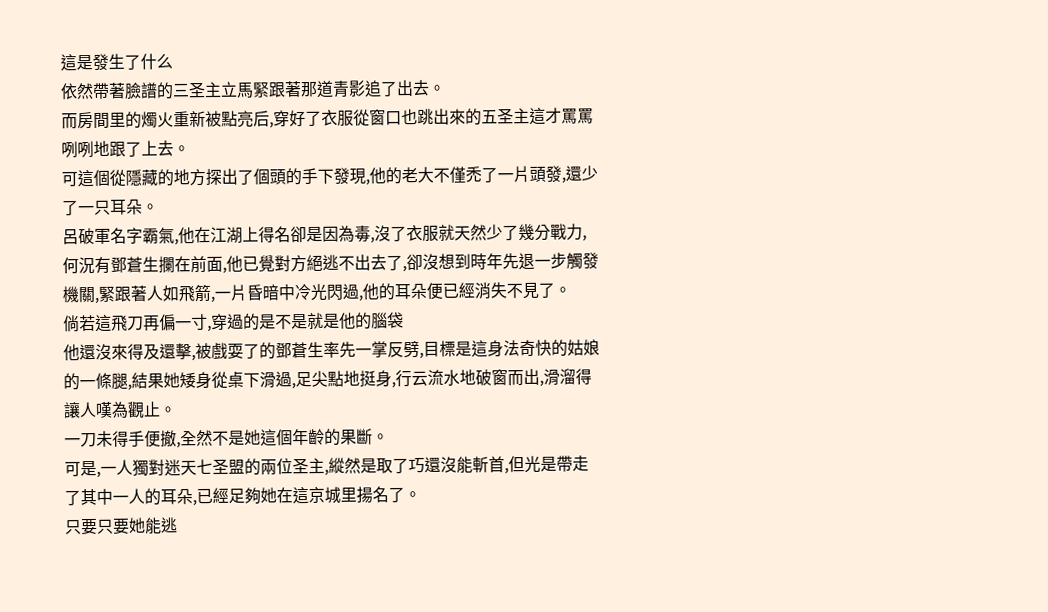這是發生了什么
依然帶著臉譜的三圣主立馬緊跟著那道青影追了出去。
而房間里的燭火重新被點亮后,穿好了衣服從窗口也跳出來的五圣主這才罵罵咧咧地跟了上去。
可這個從隱藏的地方探出了個頭的手下發現,他的老大不僅禿了一片頭發,還少了一只耳朵。
呂破軍名字霸氣,他在江湖上得名卻是因為毒,沒了衣服就天然少了幾分戰力,何況有鄧蒼生攔在前面,他已覺對方絕逃不出去了,卻沒想到時年先退一步觸發機關,緊跟著人如飛箭,一片昏暗中冷光閃過,他的耳朵便已經消失不見了。
倘若這飛刀再偏一寸,穿過的是不是就是他的腦袋
他還沒來得及還擊,被戲耍了的鄧蒼生率先一掌反劈,目標是這身法奇快的姑娘的一條腿,結果她矮身從桌下滑過,足尖點地挺身,行云流水地破窗而出,滑溜得讓人嘆為觀止。
一刀未得手便撤,全然不是她這個年齡的果斷。
可是,一人獨對迷天七圣盟的兩位圣主,縱然是取了巧還沒能斬首,但光是帶走了其中一人的耳朵,已經足夠她在這京城里揚名了。
只要只要她能逃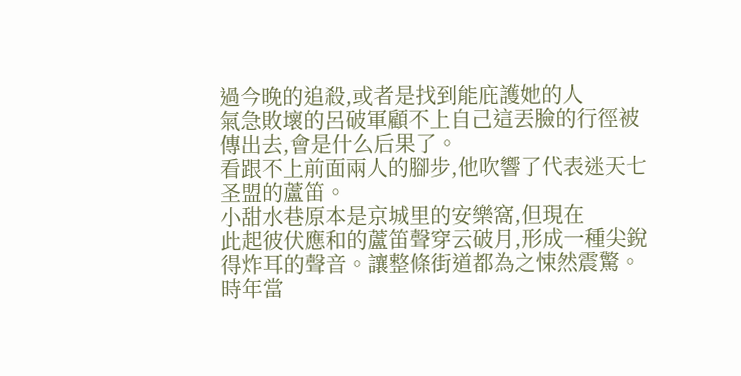過今晚的追殺,或者是找到能庇護她的人
氣急敗壞的呂破軍顧不上自己這丟臉的行徑被傳出去,會是什么后果了。
看跟不上前面兩人的腳步,他吹響了代表迷天七圣盟的蘆笛。
小甜水巷原本是京城里的安樂窩,但現在
此起彼伏應和的蘆笛聲穿云破月,形成一種尖銳得炸耳的聲音。讓整條街道都為之悚然震驚。
時年當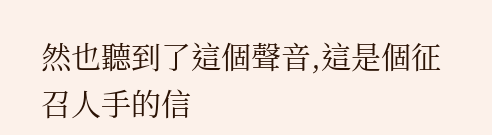然也聽到了這個聲音,這是個征召人手的信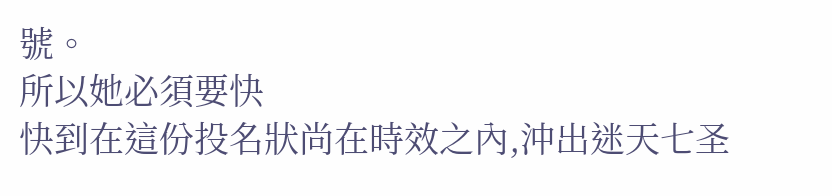號。
所以她必須要快
快到在這份投名狀尚在時效之內,沖出迷天七圣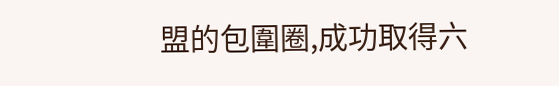盟的包圍圈,成功取得六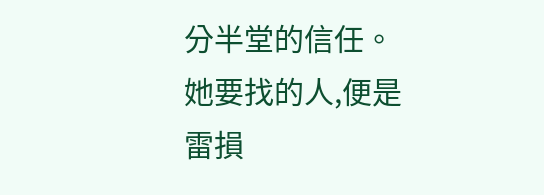分半堂的信任。
她要找的人,便是雷損